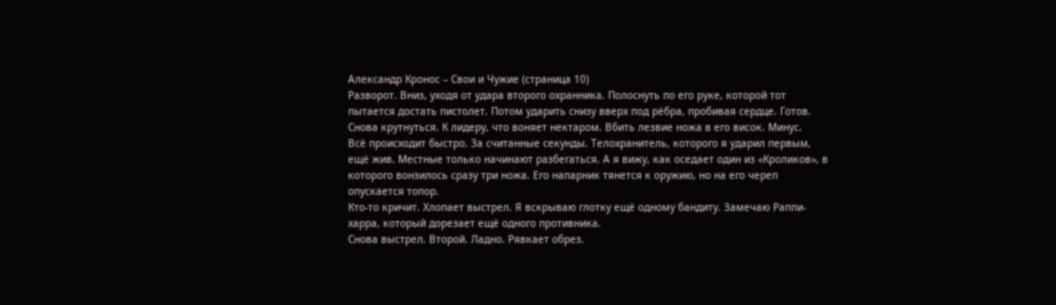Александр Кронос – Свои и Чужие (страница 10)
Разворот. Вниз, уходя от удара второго охранника. Полоснуть по его руке, которой тот пытается достать пистолет. Потом ударить снизу вверх под рёбра, пробивая сердце. Готов.
Снова крутнуться. К лидеру, что воняет нектаром. Вбить лезвие ножа в его висок. Минус.
Всё происходит быстро. За считанные секунды. Телохранитель, которого я ударил первым, ещё жив. Местные только начинают разбегаться. А я вижу, как оседает один из «Кроликов», в которого вонзилось сразу три ножа. Его напарник тянется к оружию, но на его череп опускается топор.
Кто-то кричит. Хлопает выстрел. Я вскрываю глотку ещё одному бандиту. Замечаю Раппи-харра, который дорезает ещё одного противника.
Снова выстрел. Второй. Ладно. Рявкает обрез.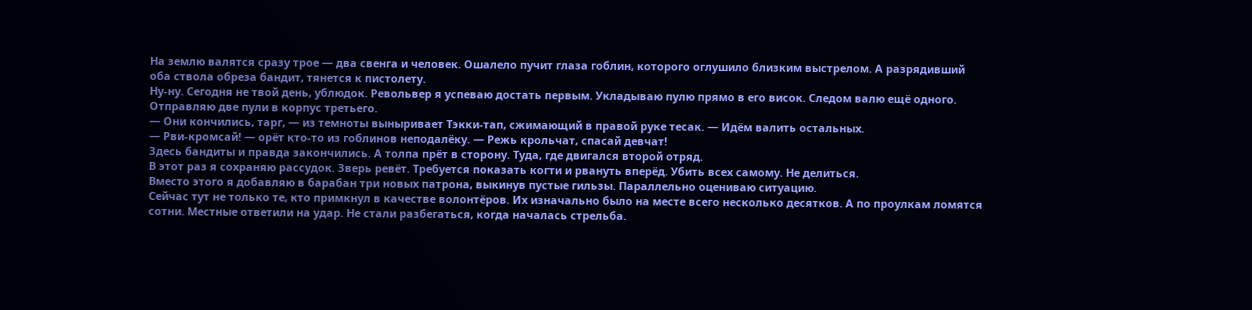На землю валятся сразу трое — два свенга и человек. Ошалело пучит глаза гоблин, которого оглушило близким выстрелом. А разрядивший оба ствола обреза бандит, тянется к пистолету.
Ну-ну. Сегодня не твой день, ублюдок. Револьвер я успеваю достать первым. Укладываю пулю прямо в его висок. Следом валю ещё одного. Отправляю две пули в корпус третьего.
— Они кончились, тарг, — из темноты выныривает Тэкки-тап, сжимающий в правой руке тесак. — Идём валить остальных.
— Рви-кромсай! — орёт кто-то из гоблинов неподалёку. — Режь крольчат, спасай девчат!
Здесь бандиты и правда закончились. А толпа прёт в сторону. Туда, где двигался второй отряд.
В этот раз я сохраняю рассудок. Зверь ревёт. Требуется показать когти и рвануть вперёд. Убить всех самому. Не делиться.
Вместо этого я добавляю в барабан три новых патрона, выкинув пустые гильзы. Параллельно оцениваю ситуацию.
Сейчас тут не только те, кто примкнул в качестве волонтёров. Их изначально было на месте всего несколько десятков. А по проулкам ломятся сотни. Местные ответили на удар. Не стали разбегаться, когда началась стрельба.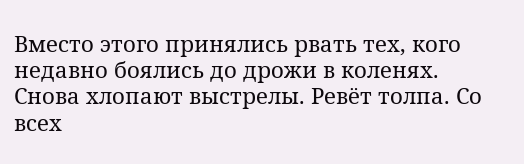Вместо этого принялись рвать тех, кого недавно боялись до дрожи в коленях.
Снова хлопают выстрелы. Ревёт толпа. Со всех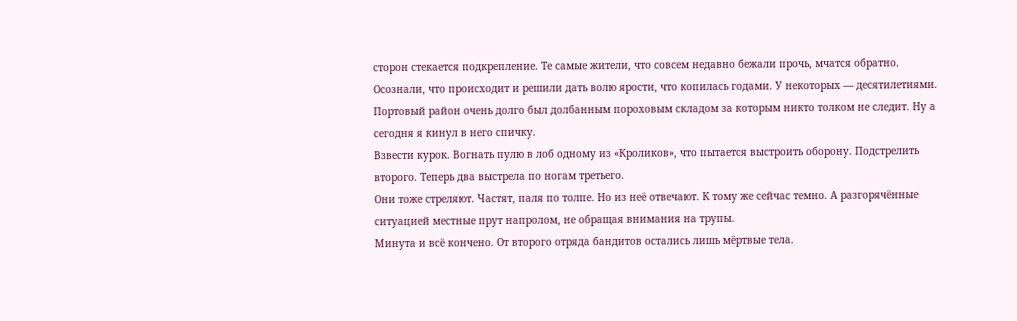сторон стекается подкрепление. Те самые жители, что совсем недавно бежали прочь, мчатся обратно. Осознали, что происходит и решили дать волю ярости, что копилась годами. У некоторых — десятилетиями. Портовый район очень долго был долбанным пороховым складом за которым никто толком не следит. Ну а сегодня я кинул в него спичку.
Взвести курок. Вогнать пулю в лоб одному из «Кроликов», что пытается выстроить оборону. Подстрелить второго. Теперь два выстрела по ногам третьего.
Они тоже стреляют. Частят, паля по толпе. Но из неё отвечают. К тому же сейчас темно. А разгорячённые ситуацией местные прут напролом, не обращая внимания на трупы.
Минута и всё кончено. От второго отряда бандитов остались лишь мёртвые тела.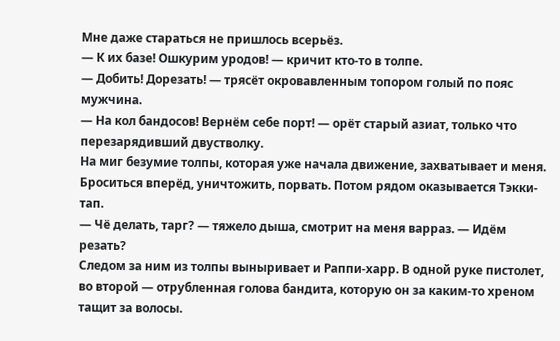Мне даже стараться не пришлось всерьёз.
— К их базе! Ошкурим уродов! — кричит кто-то в толпе.
— Добить! Дорезать! — трясёт окровавленным топором голый по пояс мужчина.
— На кол бандосов! Вернём себе порт! — орёт старый азиат, только что перезарядивший двустволку.
На миг безумие толпы, которая уже начала движение, захватывает и меня. Броситься вперёд, уничтожить, порвать. Потом рядом оказывается Тэкки-тап.
— Чё делать, тарг? — тяжело дыша, смотрит на меня варраз. — Идём резать?
Следом за ним из толпы выныривает и Раппи-харр. В одной руке пистолет, во второй — отрубленная голова бандита, которую он за каким-то хреном тащит за волосы.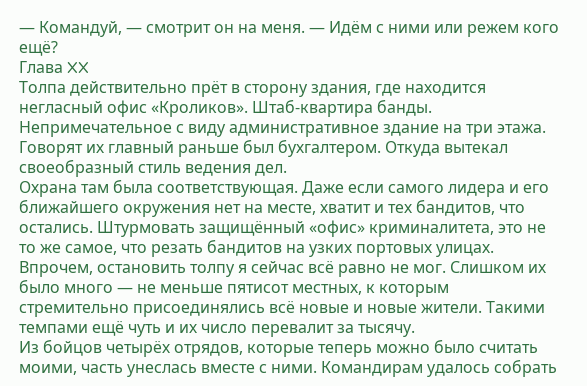— Командуй, — смотрит он на меня. — Идём с ними или режем кого ещё?
Глава XX
Толпа действительно прёт в сторону здания, где находится негласный офис «Кроликов». Штаб-квартира банды. Непримечательное с виду административное здание на три этажа. Говорят их главный раньше был бухгалтером. Откуда вытекал своеобразный стиль ведения дел.
Охрана там была соответствующая. Даже если самого лидера и его ближайшего окружения нет на месте, хватит и тех бандитов, что остались. Штурмовать защищённый «офис» криминалитета, это не то же самое, что резать бандитов на узких портовых улицах.
Впрочем, остановить толпу я сейчас всё равно не мог. Слишком их было много — не меньше пятисот местных, к которым стремительно присоединялись всё новые и новые жители. Такими темпами ещё чуть и их число перевалит за тысячу.
Из бойцов четырёх отрядов, которые теперь можно было считать моими, часть унеслась вместе с ними. Командирам удалось собрать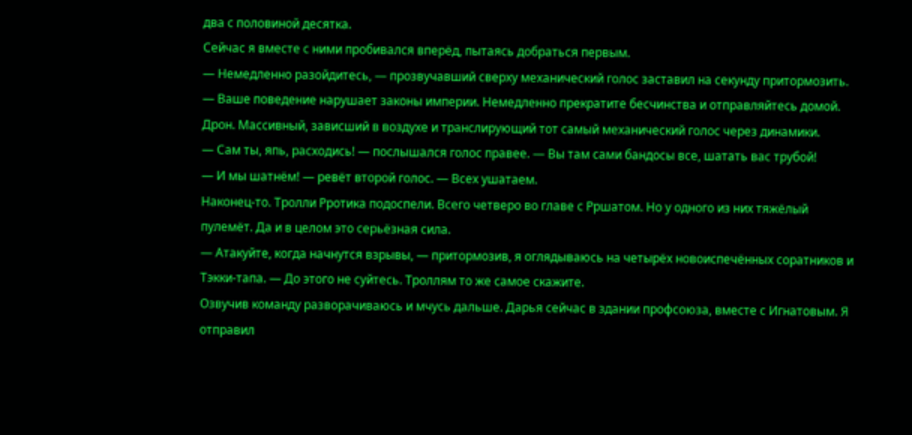два с половиной десятка.
Сейчас я вместе с ними пробивался вперёд, пытаясь добраться первым.
— Немедленно разойдитесь, — прозвучавший сверху механический голос заставил на секунду притормозить. — Ваше поведение нарушает законы империи. Немедленно прекратите бесчинства и отправляйтесь домой.
Дрон. Массивный, зависший в воздухе и транслирующий тот самый механический голос через динамики.
— Сам ты, япь, расходись! — послышался голос правее. — Вы там сами бандосы все, шатать вас трубой!
— И мы шатнём! — ревёт второй голос. — Всех ушатаем.
Наконец-то. Тролли Рротика подоспели. Всего четверо во главе с Рршатом. Но у одного из них тяжёлый пулемёт. Да и в целом это серьёзная сила.
— Атакуйте, когда начнутся взрывы, — притормозив, я оглядываюсь на четырёх новоиспечённых соратников и Тэкки-тапа. — До этого не суйтесь. Троллям то же самое скажите.
Озвучив команду разворачиваюсь и мчусь дальше. Дарья сейчас в здании профсоюза, вместе с Игнатовым. Я отправил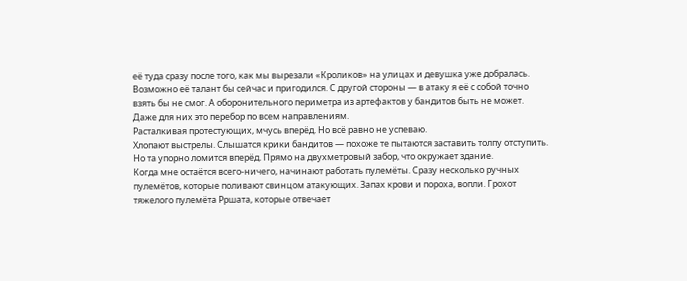её туда сразу после того, как мы вырезали «Кроликов» на улицах и девушка уже добралась.
Возможно её талант бы сейчас и пригодился. С другой стороны — в атаку я её с собой точно взять бы не смог. А оборонительного периметра из артефактов у бандитов быть не может. Даже для них это перебор по всем направлениям.
Расталкивая протестующих, мчусь вперёд. Но всё равно не успеваю.
Хлопают выстрелы. Слышатся крики бандитов — похоже те пытаются заставить толпу отступить. Но та упорно ломится вперёд. Прямо на двухметровый забор, что окружает здание.
Когда мне остаётся всего-ничего, начинают работать пулемёты. Сразу несколько ручных пулемётов, которые поливают свинцом атакующих. Запах крови и пороха, вопли. Грохот тяжелого пулемёта Рршата, которые отвечает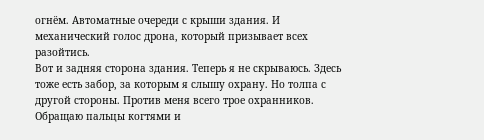огнём. Автоматные очереди с крыши здания. И механический голос дрона, который призывает всех разойтись.
Вот и задняя сторона здания. Теперь я не скрываюсь. Здесь тоже есть забор, за которым я слышу охрану. Но толпа с другой стороны. Против меня всего трое охранников.
Обращаю пальцы когтями и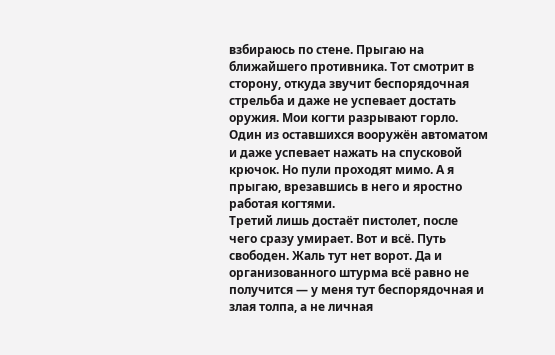взбираюсь по стене. Прыгаю на ближайшего противника. Тот смотрит в сторону, откуда звучит беспорядочная стрельба и даже не успевает достать оружия. Мои когти разрывают горло.
Один из оставшихся вооружён автоматом и даже успевает нажать на спусковой крючок. Но пули проходят мимо. А я прыгаю, врезавшись в него и яростно работая когтями.
Третий лишь достаёт пистолет, после чего сразу умирает. Вот и всё. Путь свободен. Жаль тут нет ворот. Да и организованного штурма всё равно не получится — у меня тут беспорядочная и злая толпа, а не личная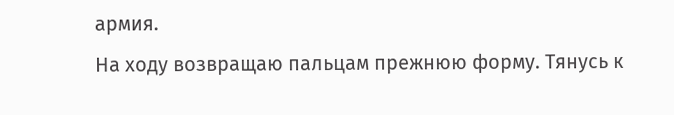армия.
На ходу возвращаю пальцам прежнюю форму. Тянусь к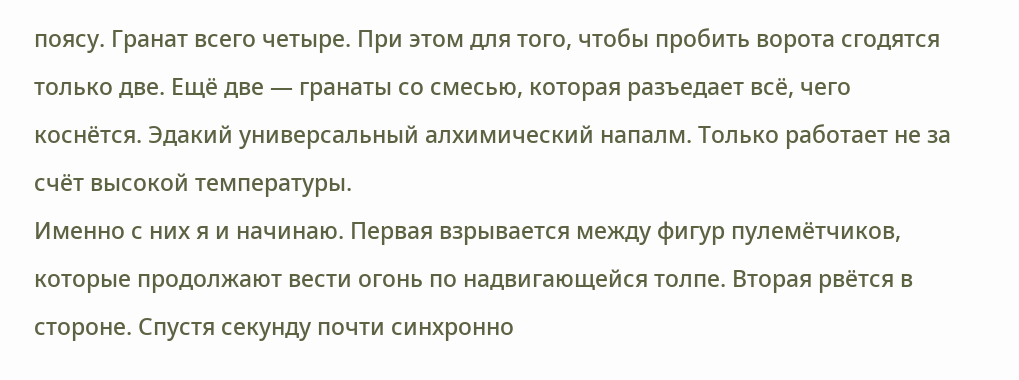поясу. Гранат всего четыре. При этом для того, чтобы пробить ворота сгодятся только две. Ещё две — гранаты со смесью, которая разъедает всё, чего коснётся. Эдакий универсальный алхимический напалм. Только работает не за счёт высокой температуры.
Именно с них я и начинаю. Первая взрывается между фигур пулемётчиков, которые продолжают вести огонь по надвигающейся толпе. Вторая рвётся в стороне. Спустя секунду почти синхронно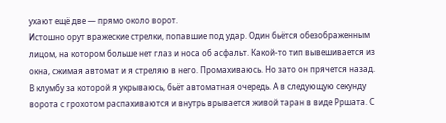ухают ещё две — прямо около ворот.
Истошно орут вражеские стрелки, попавшие под удар. Один бьётся обезображенным лицом, на котором больше нет глаз и носа об асфальт. Какой-то тип вывешивается из окна, сжимая автомат и я стреляю в него. Промахиваюсь. Но зато он прячется назад.
В клумбу за которой я укрываюсь, бьёт автоматная очередь. А в следующую секунду ворота с грохотом распахиваются и внутрь врывается живой таран в виде Рршата. С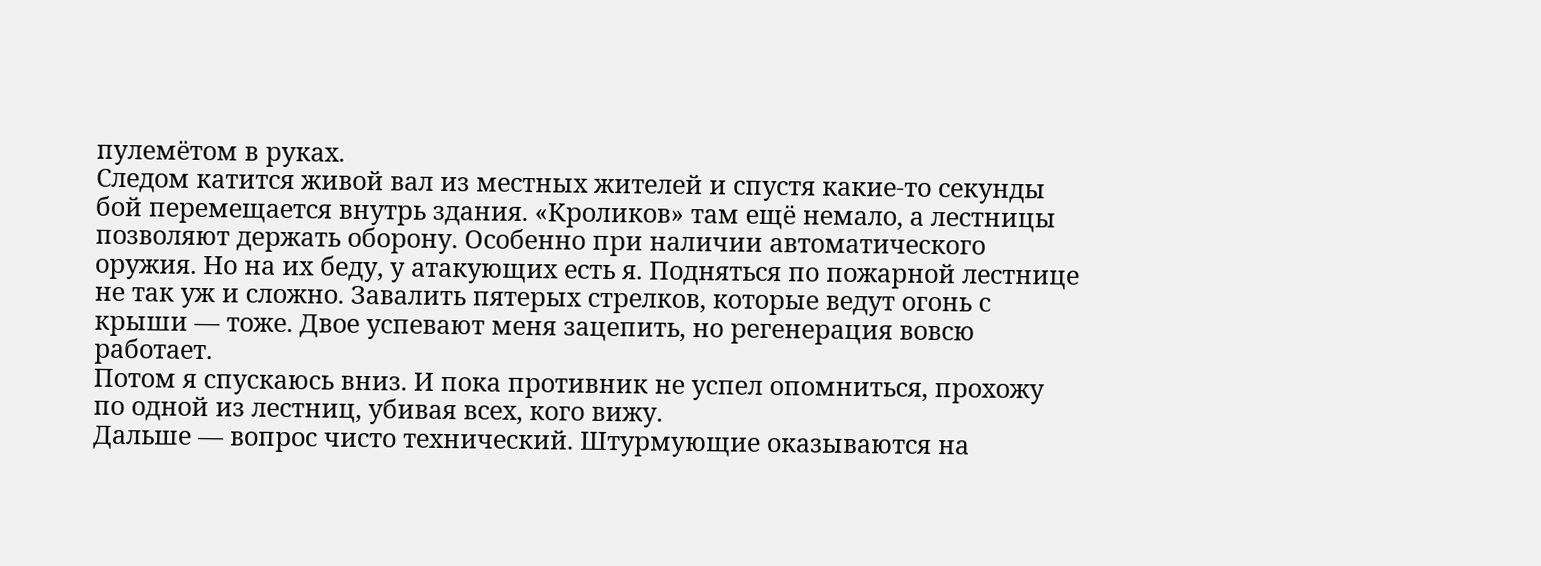пулемётом в руках.
Следом катится живой вал из местных жителей и спустя какие-то секунды бой перемещается внутрь здания. «Кроликов» там ещё немало, а лестницы позволяют держать оборону. Особенно при наличии автоматического оружия. Но на их беду, у атакующих есть я. Подняться по пожарной лестнице не так уж и сложно. Завалить пятерых стрелков, которые ведут огонь с крыши — тоже. Двое успевают меня зацепить, но регенерация вовсю работает.
Потом я спускаюсь вниз. И пока противник не успел опомниться, прохожу по одной из лестниц, убивая всех, кого вижу.
Дальше — вопрос чисто технический. Штурмующие оказываются на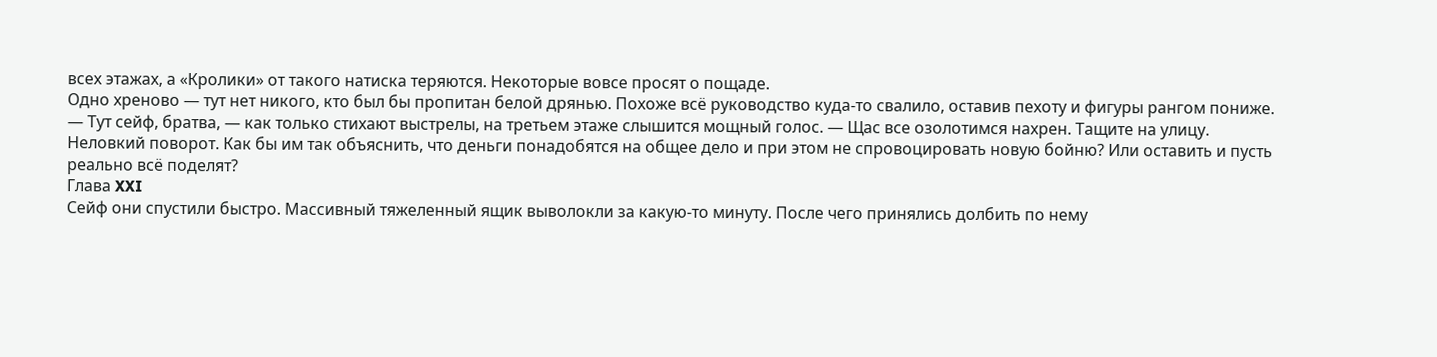всех этажах, а «Кролики» от такого натиска теряются. Некоторые вовсе просят о пощаде.
Одно хреново — тут нет никого, кто был бы пропитан белой дрянью. Похоже всё руководство куда-то свалило, оставив пехоту и фигуры рангом пониже.
— Тут сейф, братва, — как только стихают выстрелы, на третьем этаже слышится мощный голос. — Щас все озолотимся нахрен. Тащите на улицу.
Неловкий поворот. Как бы им так объяснить, что деньги понадобятся на общее дело и при этом не спровоцировать новую бойню? Или оставить и пусть реально всё поделят?
Глава XXI
Сейф они спустили быстро. Массивный тяжеленный ящик выволокли за какую-то минуту. После чего принялись долбить по нему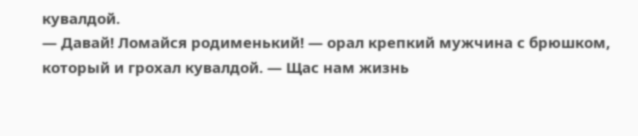кувалдой.
— Давай! Ломайся родименький! — орал крепкий мужчина с брюшком, который и грохал кувалдой. — Щас нам жизнь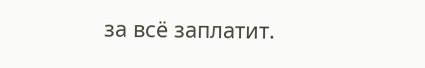за всё заплатит.